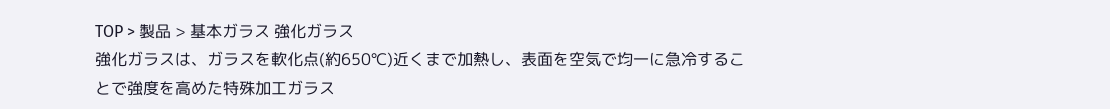TOP > 製品 > 基本ガラス 強化ガラス
強化ガラスは、ガラスを軟化点(約650℃)近くまで加熱し、表面を空気で均一に急冷することで強度を高めた特殊加工ガラス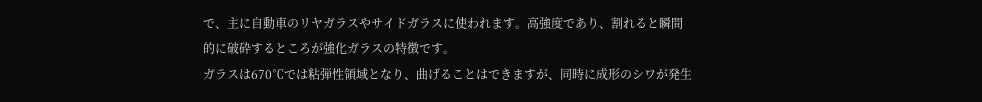で、主に自動車のリヤガラスやサイドガラスに使われます。高強度であり、割れると瞬間的に破砕するところが強化ガラスの特徴です。
ガラスは670℃では粘弾性領域となり、曲げることはできますが、同時に成形のシワが発生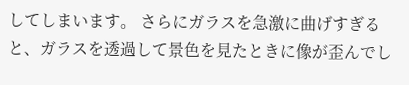してしまいます。 さらにガラスを急激に曲げすぎると、ガラスを透過して景色を見たときに像が歪んでし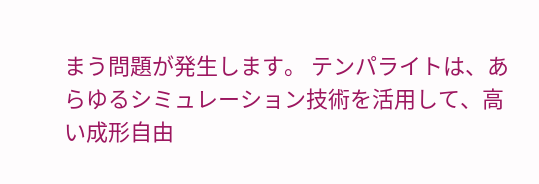まう問題が発生します。 テンパライトは、あらゆるシミュレーション技術を活用して、高い成形自由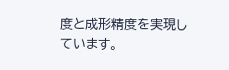度と成形精度を実現しています。